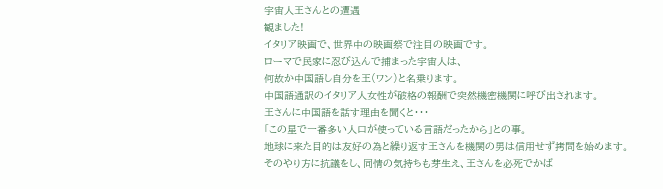宇宙人王さんとの遭遇
観ました!
イタリア映画で、世界中の映画祭で注目の映画です。
ローマで民家に忍び込んで捕まった宇宙人は、
何故か中国語し自分を王(ワン)と名乗ります。
中国語通訳のイタリア人女性が破格の報酬で突然機密機関に呼び出されます。
王さんに中国語を話す理由を聞くと・・・
「この星で一番多い人口が使っている言語だったから」との事。
地球に来た目的は友好の為と繰り返す王さんを機関の男は信用せず拷問を始めます。
そのやり方に抗議をし、同情の気持ちも芽生え、王さんを必死でかば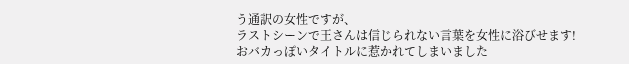う通訳の女性ですが、
ラストシーンで王さんは信じられない言葉を女性に浴びせます!
おバカっぽいタイトルに惹かれてしまいました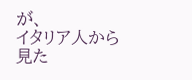が、
イタリア人から見た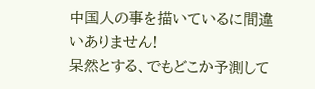中国人の事を描いているに間違いありません!
呆然とする、でもどこか予測して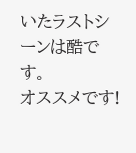いたラストシーンは酷です。
オススメです!